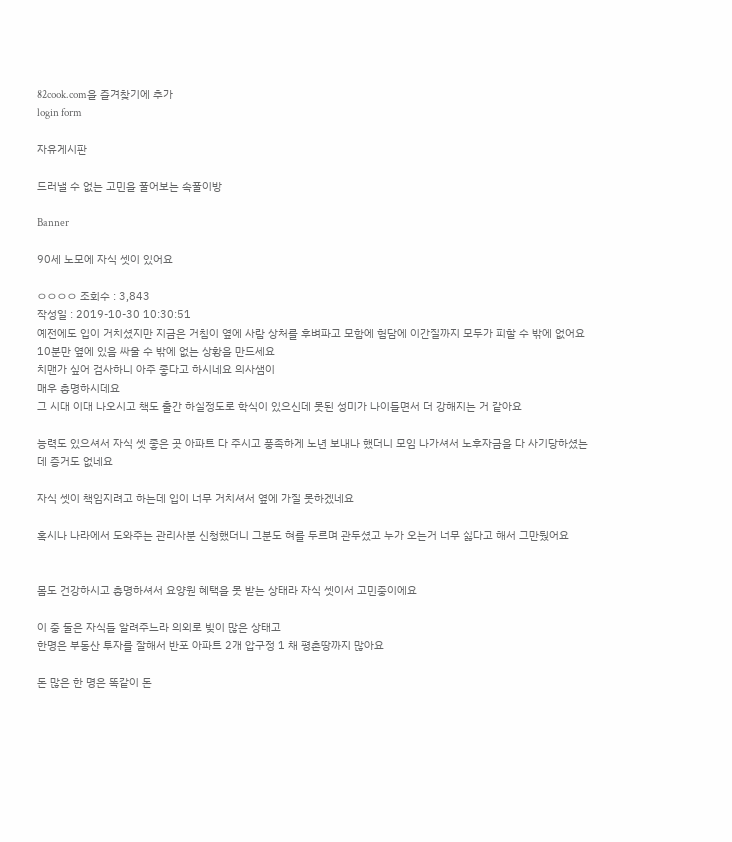82cook.com을 즐겨찾기에 추가
login form

자유게시판

드러낼 수 없는 고민을 풀어보는 속풀이방

Banner

90세 노모에 자식 셋이 있어요

ㅇㅇㅇㅇ 조회수 : 3,843
작성일 : 2019-10-30 10:30:51
예전에도 입이 거치셨지만 지금은 거침이 옆에 사람 상처를 후벼파고 모함에 험담에 이간질까지 모두가 피할 수 밖에 없어요
10분만 옆에 있음 싸울 수 밖에 없는 상황을 만드세요
치맨가 싶어 검사하니 아주 좋다고 하시네요 의사샘이
매우 총명하시데요
그 시대 이대 나오시고 책도 출간 하실정도로 학식이 있으신데 못된 성미가 나이들면서 더 강해지는 거 같아요

능력도 있으셔서 자식 셋 좋은 곳 아파트 다 주시고 풍족하게 노년 보내나 했더니 모임 나가셔서 노후자금을 다 사기당하셨는데 증거도 없네요

자식 셋이 책임지려고 하는데 입이 너무 거치셔서 옆에 가질 못하겠네요

혹시나 나라에서 도와주는 관리사분 신청했더니 그분도 혀를 두르며 관두셨고 누가 오는거 너무 싫다고 해서 그만뒀어요


몸도 건강하시고 총명하셔서 요양원 혜택을 못 받는 상태라 자식 셋이서 고민중이에요

이 중 둘은 자식들 알려주느라 의외로 빚이 많은 상태고
한명은 부동산 투자를 잘해서 반포 아파트 2개 압구정 1 채 평촌땅까지 많아요

돈 많은 한 명은 똑같이 돈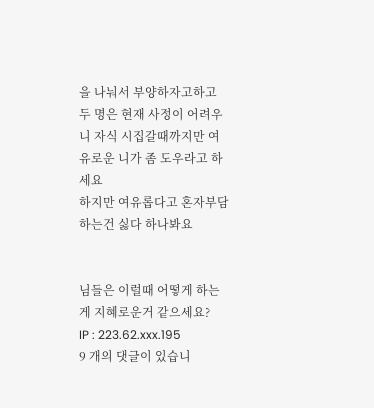을 나눠서 부양하자고하고
두 명은 현재 사정이 어려우니 자식 시집갈때까지만 여유로운 니가 좀 도우라고 하세요
하지만 여유롭다고 혼자부담하는건 싫다 하나봐요


님들은 이럴때 어떻게 하는게 지혜로운거 같으세요?
IP : 223.62.xxx.195
9 개의 댓글이 있습니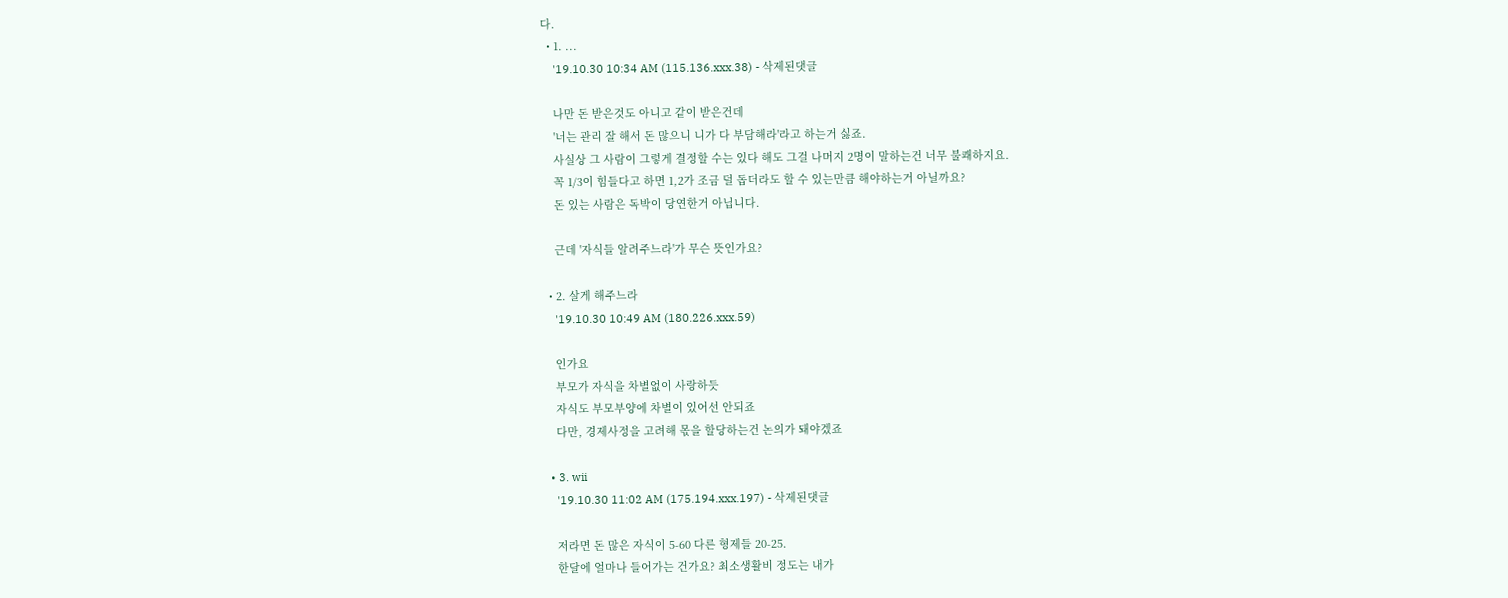다.
  • 1. ...
    '19.10.30 10:34 AM (115.136.xxx.38) - 삭제된댓글

    나만 돈 받은것도 아니고 같이 받은건데
    '너는 관리 잘 해서 돈 많으니 니가 다 부담해라'라고 하는거 싫죠.
    사실상 그 사람이 그렇게 결정할 수는 있다 해도 그걸 나머지 2명이 말하는건 너무 불쾌하지요.
    꼭 1/3이 힘들다고 하면 1,2가 조금 덜 돕더라도 할 수 있는만큼 해야하는거 아닐까요?
    돈 있는 사람은 독박이 당연한거 아닙니다.

    근데 '자식들 알려주느라'가 무슨 뜻인가요?

  • 2. 살게 해주느라
    '19.10.30 10:49 AM (180.226.xxx.59)

    인가요
    부모가 자식을 차별없이 사랑하듯
    자식도 부모부양에 차별이 있어선 안되죠
    다만, 경제사정을 고려해 몫을 할당하는건 논의가 돼야겠죠

  • 3. wii
    '19.10.30 11:02 AM (175.194.xxx.197) - 삭제된댓글

    저라면 돈 많은 자식이 5-60 다른 형제들 20-25.
    한달에 얼마나 들어가는 건가요? 최소생활비 정도는 내가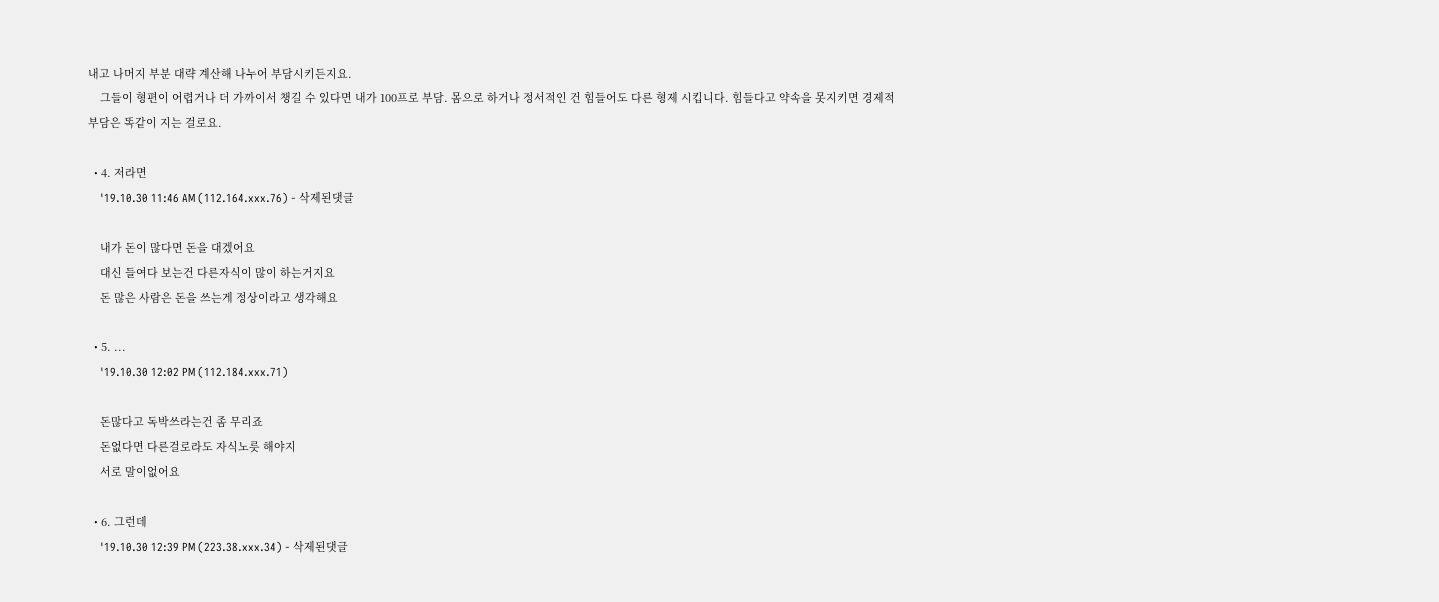내고 나머지 부분 대략 계산해 나누어 부담시키든지요.
    그들이 형편이 어렵거나 더 가까이서 챙길 수 있다면 내가 100프로 부담. 몸으로 하거나 정서적인 건 힘들어도 다른 형제 시킵니다. 힘들다고 약속을 못지키면 경제적 부담은 똑같이 지는 걸로요.

  • 4. 저라면
    '19.10.30 11:46 AM (112.164.xxx.76) - 삭제된댓글

    내가 돈이 많다면 돈을 대겠어요
    대신 들여다 보는건 다른자식이 많이 하는거지요
    돈 많은 사람은 돈을 쓰는게 정상이라고 생각해요

  • 5. ...
    '19.10.30 12:02 PM (112.184.xxx.71)

    돈많다고 독박쓰라는건 좀 무리죠
    돈없다면 다른걸로라도 자식노릇 해야지
    서로 말이없어요

  • 6. 그런데
    '19.10.30 12:39 PM (223.38.xxx.34) - 삭제된댓글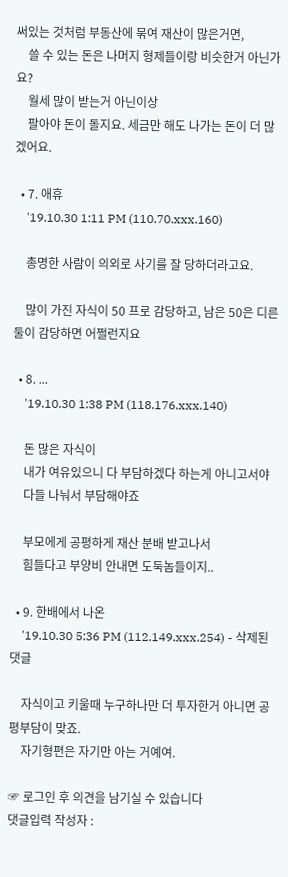써있는 것처럼 부동산에 묶여 재산이 많은거면,
    쓸 수 있는 돈은 나머지 형제들이랑 비슷한거 아닌가요?
    월세 많이 받는거 아닌이상
    팔아야 돈이 돌지요. 세금만 해도 나가는 돈이 더 많겠어요.

  • 7. 애휴
    '19.10.30 1:11 PM (110.70.xxx.160)

    총명한 사람이 의외로 사기를 잘 당하더라고요.

    많이 가진 자식이 50 프로 감당하고, 남은 50은 디른 둘이 감당하면 어쩔런지요

  • 8. ...
    '19.10.30 1:38 PM (118.176.xxx.140)

    돈 많은 자식이
    내가 여유있으니 다 부담하겠다 하는게 아니고서야
    다들 나눠서 부담해야죠

    부모에게 공평하게 재산 분배 받고나서
    힘들다고 부양비 안내면 도둑놈들이지..

  • 9. 한배에서 나온
    '19.10.30 5:36 PM (112.149.xxx.254) - 삭제된댓글

    자식이고 키울때 누구하나만 더 투자한거 아니면 공평부담이 맞죠.
    자기형편은 자기만 아는 거예여.

☞ 로그인 후 의견을 남기실 수 있습니다
댓글입력 작성자 :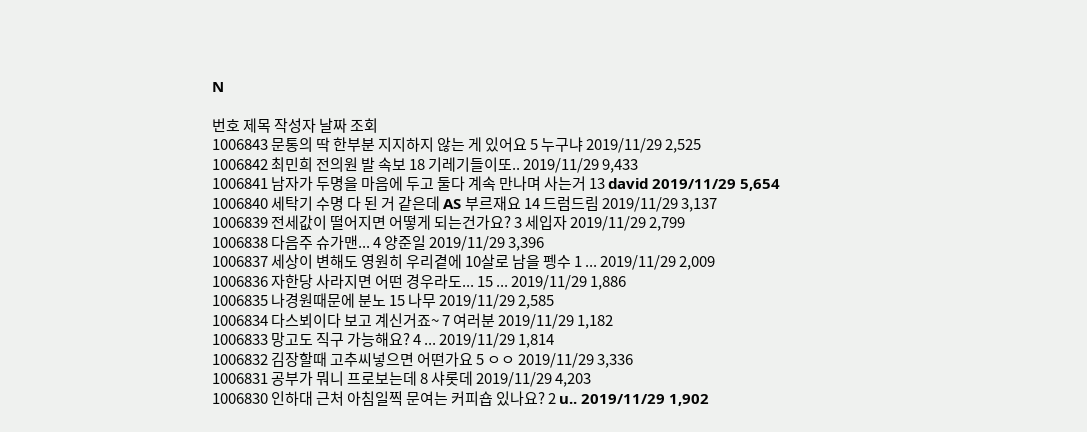N

번호 제목 작성자 날짜 조회
1006843 문통의 딱 한부분 지지하지 않는 게 있어요 5 누구냐 2019/11/29 2,525
1006842 최민희 전의원 발 속보 18 기레기들이또.. 2019/11/29 9,433
1006841 남자가 두명을 마음에 두고 둘다 계속 만나며 사는거 13 david 2019/11/29 5,654
1006840 세탁기 수명 다 된 거 같은데 AS 부르재요 14 드럼드림 2019/11/29 3,137
1006839 전세값이 떨어지면 어떻게 되는건가요? 3 세입자 2019/11/29 2,799
1006838 다음주 슈가맨... 4 양준일 2019/11/29 3,396
1006837 세상이 변해도 영원히 우리곁에 10살로 남을 펭수 1 ... 2019/11/29 2,009
1006836 자한당 사라지면 어떤 경우라도... 15 ... 2019/11/29 1,886
1006835 나경원때문에 분노 15 나무 2019/11/29 2,585
1006834 다스뵈이다 보고 계신거죠~ 7 여러분 2019/11/29 1,182
1006833 망고도 직구 가능해요? 4 ... 2019/11/29 1,814
1006832 김장할때 고추씨넣으면 어떤가요 5 ㅇㅇ 2019/11/29 3,336
1006831 공부가 뭐니 프로보는데 8 샤롯데 2019/11/29 4,203
1006830 인하대 근처 아침일찍 문여는 커피숍 있나요? 2 u.. 2019/11/29 1,902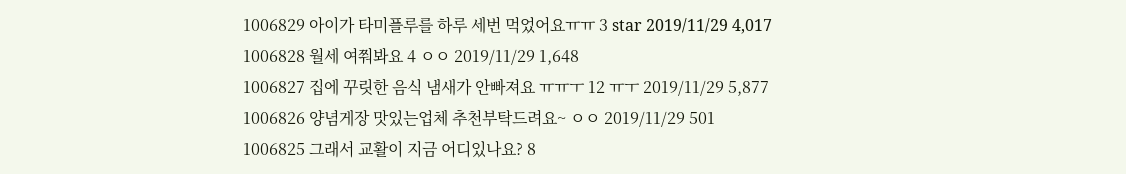1006829 아이가 타미플루를 하루 세번 먹었어요ㅠㅠ 3 star 2019/11/29 4,017
1006828 월세 여쭤봐요 4 ㅇㅇ 2019/11/29 1,648
1006827 집에 꾸릿한 음식 냄새가 안빠져요 ㅠㅠㅜ 12 ㅠㅜ 2019/11/29 5,877
1006826 양념게장 맛있는업체 추천부탁드려요~ ㅇㅇ 2019/11/29 501
1006825 그래서 교활이 지금 어디있나요? 8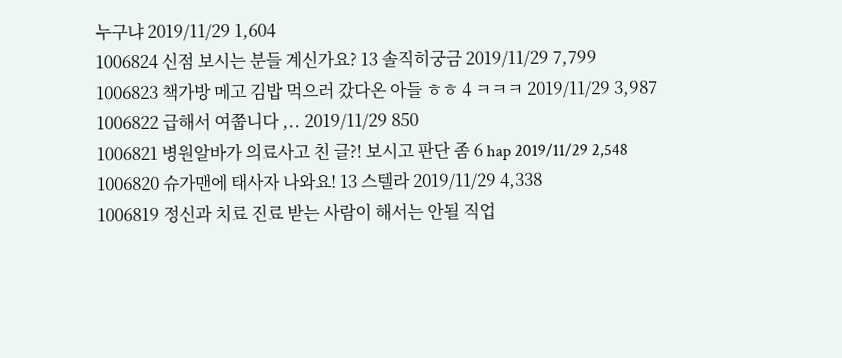누구냐 2019/11/29 1,604
1006824 신점 보시는 분들 계신가요? 13 솔직히궁금 2019/11/29 7,799
1006823 책가방 메고 김밥 먹으러 갔다온 아들 ㅎㅎ 4 ㅋㅋㅋ 2019/11/29 3,987
1006822 급해서 여쭙니다 ,.. 2019/11/29 850
1006821 병원알바가 의료사고 친 글?! 보시고 판단 좀 6 hap 2019/11/29 2,548
1006820 슈가맨에 태사자 나와요! 13 스텔라 2019/11/29 4,338
1006819 정신과 치료 진료 받는 사람이 해서는 안될 직업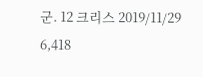군. 12 크리스 2019/11/29 6,418